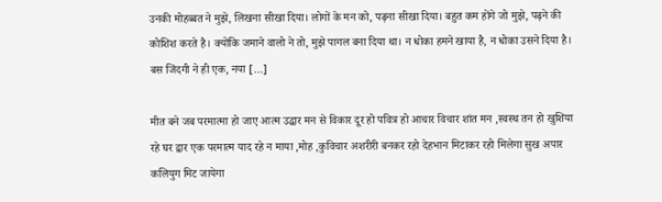उनकी मोहब्बत ने मुझे, लिखना सीखा दिया। लोगों के मन को, पढ़ना सीखा दिया। बहुत कम होंगे जो मुझे, पढ़ने की कोशिश करते है। क्योंकि जमाने वालो ने तो, मुझे पागल बना दिया था। न धोका हमने खाया है, न धोका उसने दिया है। बस जिंदगी ने ही एक, नया […]

मीत बने जब परमात्मा हो जाए आत्म उद्धार मन से विकार दूर हो पवित्र हो आचार विचार शांत मन ,स्वस्थ तन हो खुशिया रहे घर द्वार एक परमात्म याद रहे न माया ,मोह ,कुविचार अशरीरी बनकर रहो देहभान मिटाकर रहो मिलेगा सुख अपार कलियुग मिट जायेगा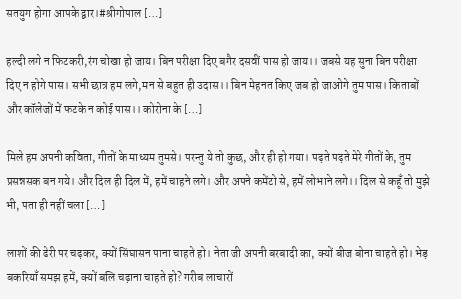सतयुग होगा आपके द्वार।#श्रीगोपाल […]

हल्दी लगे न फिटकरी,रंग चोखा हो जाय। बिन परीक्षा दिए बगैर दसवीं पास हो जाय।। जबसे यह सुना बिन परीक्षा दिए न होगे पास। सभी छात्र हम लगे,मन से बहुत ही उदास।। बिन मेहनत किए जब हो जाओगे तुम पास। किताबों और कॉलेजों में फटके न कोई पास।। कोरोना के […]

मिले हम अपनी कविता, गीतों के माध्यम तुमसे। परन्तु ये तो कुछ, और ही हो गया। पढ़ते पढ़ते मेरे गीतों के, तुम प्रसन्नसक बन गये। और दिल ही दिल में, हमें चाहने लगे। और अपने कमेंटो से, हमें लोभाने लगे।। दिल से कहूँ तो मुझे भी, पता ही नहीं चला […]

लाशों की ढेरी पर चढ़कर, क्यों सिंघासन पाना चाहते हो। नेता जी अपनी बरबादी का, क्यों बीज बोना चाहते हो। भेड़ बकरियाँ समझ हमें, क्यों बलि चढ़ाना चाहते हो? गरीब लाचारों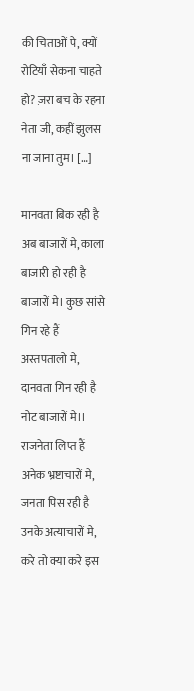की चिताओं पे, क्यों रोटियाँ सेकना चाहते हो? ज़रा बच के रहना नेता जी, कहीं झुलस ना जाना तुम। […]

मानवता बिक रही है अब बाजारों मे, काला बाजारी हो रही है बाजारों मे। कुछ सांसे गिन रहे हैं अस्तपतालो मे, दानवता गिन रही है नोट बाजारों मे।। राजनेता लिप्त हैं अनेक भ्रष्टाचारों मे, जनता पिस रही है उनके अत्याचारों मे, करे तो क्या करे इस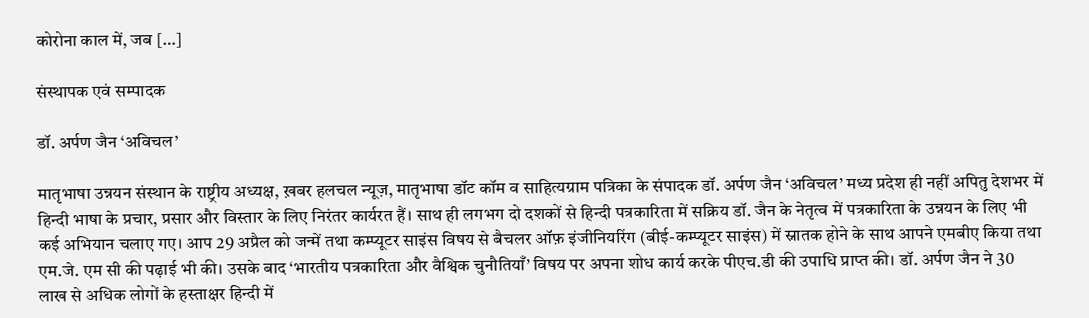कोरोना काल में, जब […]

संस्थापक एवं सम्पादक

डॉ. अर्पण जैन ‘अविचल’

मातृभाषा उन्नयन संस्थान के राष्ट्रीय अध्यक्ष, ख़बर हलचल न्यूज़, मातृभाषा डॉट कॉम व साहित्यग्राम पत्रिका के संपादक डॉ. अर्पण जैन ‘अविचल’ मध्य प्रदेश ही नहीं अपितु देशभर में हिन्दी भाषा के प्रचार, प्रसार और विस्तार के लिए निरंतर कार्यरत हैं। साथ ही लगभग दो दशकों से हिन्दी पत्रकारिता में सक्रिय डॉ. जैन के नेतृत्व में पत्रकारिता के उन्नयन के लिए भी कई अभियान चलाए गए। आप 29 अप्रैल को जन्में तथा कम्प्यूटर साइंस विषय से बैचलर ऑफ़ इंजीनियरिंग (बीई-कम्प्यूटर साइंस) में स्नातक होने के साथ आपने एमबीए किया तथा एम.जे. एम सी की पढ़ाई भी की। उसके बाद ‘भारतीय पत्रकारिता और वैश्विक चुनौतियाँ’ विषय पर अपना शोध कार्य करके पीएच.डी की उपाधि प्राप्त की। डॉ. अर्पण जैन ने 30 लाख से अधिक लोगों के हस्ताक्षर हिन्दी में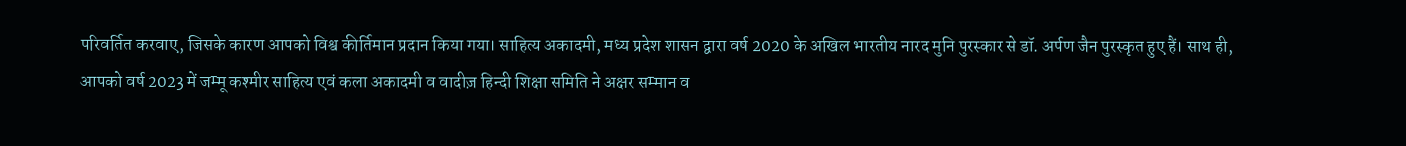परिवर्तित करवाए, जिसके कारण आपको विश्व कीर्तिमान प्रदान किया गया। साहित्य अकादमी, मध्य प्रदेश शासन द्वारा वर्ष 2020 के अखिल भारतीय नारद मुनि पुरस्कार से डॉ. अर्पण जैन पुरस्कृत हुए हैं। साथ ही, आपको वर्ष 2023 में जम्मू कश्मीर साहित्य एवं कला अकादमी व वादीज़ हिन्दी शिक्षा समिति ने अक्षर सम्मान व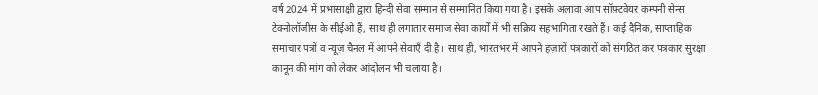वर्ष 2024 में प्रभासाक्षी द्वारा हिन्दी सेवा सम्मान से सम्मानित किया गया है। इसके अलावा आप सॉफ़्टवेयर कम्पनी सेन्स टेक्नोलॉजीस के सीईओ हैं, साथ ही लगातार समाज सेवा कार्यों में भी सक्रिय सहभागिता रखते हैं। कई दैनिक, साप्ताहिक समाचार पत्रों व न्यूज़ चैनल में आपने सेवाएँ दी है। साथ ही, भारतभर में आपने हज़ारों पत्रकारों को संगठित कर पत्रकार सुरक्षा कानून की मांग को लेकर आंदोलन भी चलाया है।